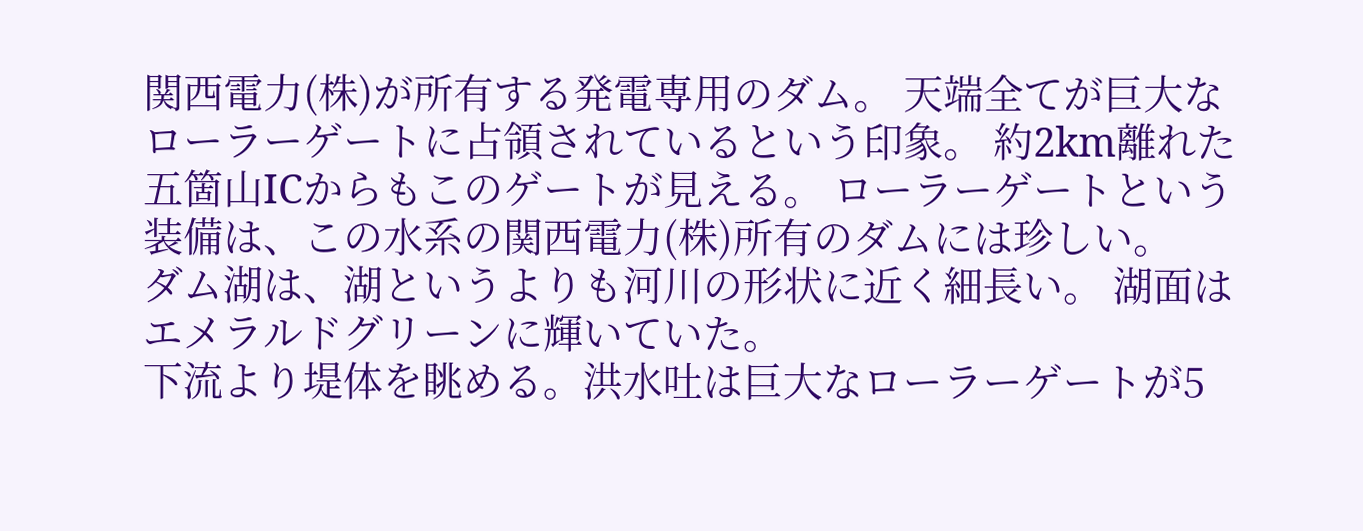関西電力(株)が所有する発電専用のダム。 天端全てが巨大なローラーゲートに占領されているという印象。 約2km離れた五箇山ICからもこのゲートが見える。 ローラーゲートという装備は、この水系の関西電力(株)所有のダムには珍しい。
ダム湖は、湖というよりも河川の形状に近く細長い。 湖面はエメラルドグリーンに輝いていた。
下流より堤体を眺める。洪水吐は巨大なローラーゲートが5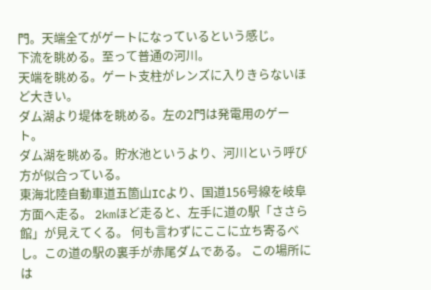門。天端全てがゲートになっているという感じ。
下流を眺める。至って普通の河川。
天端を眺める。ゲート支柱がレンズに入りきらないほど大きい。
ダム湖より堤体を眺める。左の2門は発電用のゲート。
ダム湖を眺める。貯水池というより、河川という呼び方が似合っている。
東海北陸自動車道五箇山ICより、国道156号線を岐阜方面へ走る。 2kmほど走ると、左手に道の駅「ささら館」が見えてくる。 何も言わずにここに立ち寄るべし。この道の駅の裏手が赤尾ダムである。 この場所には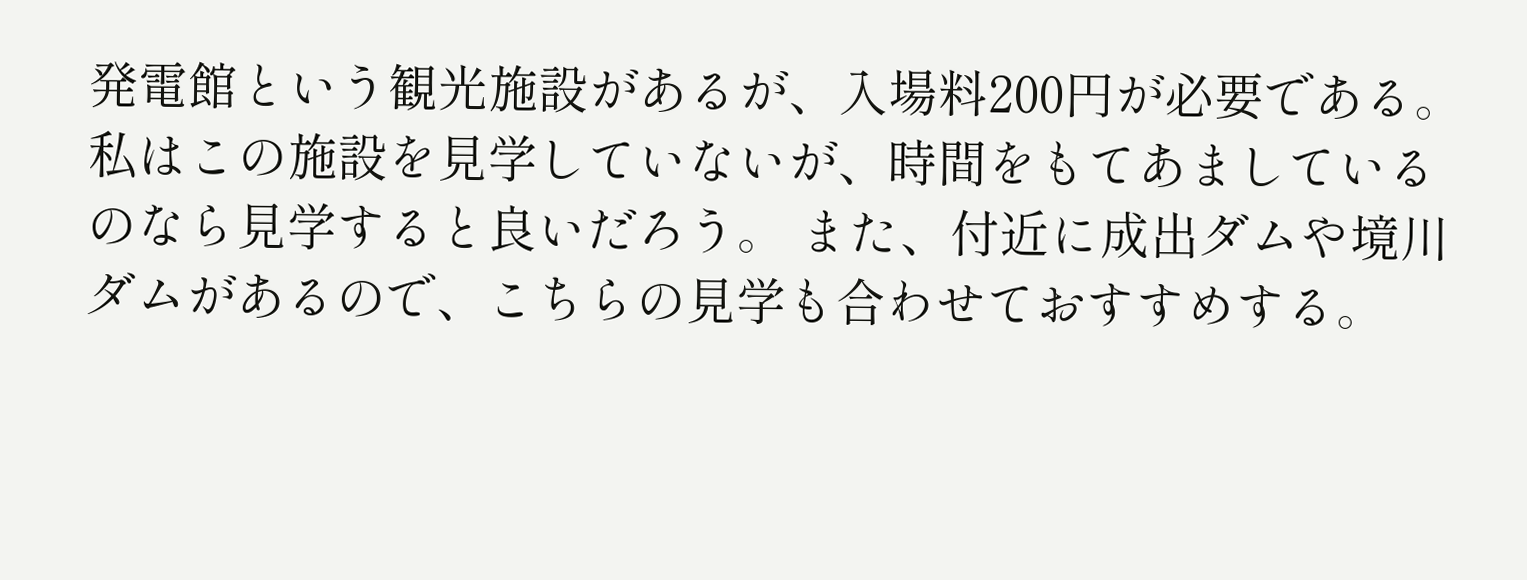発電館という観光施設があるが、入場料200円が必要である。 私はこの施設を見学していないが、時間をもてあましているのなら見学すると良いだろう。 また、付近に成出ダムや境川ダムがあるので、こちらの見学も合わせておすすめする。